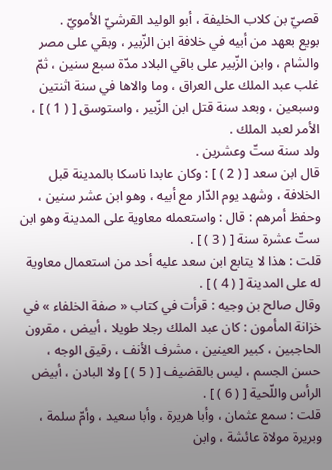قصيّ بن كلاب الخليفة ، أبو الوليد القرشيّ الأمويّ .
بويع بعهد من أبيه في خلافة ابن الزّبير ، وبقي على مصر والشام ، وابن الزّبير على باقي البلاد مدّة سبع سنين ، ثمّ غلب عبد الملك على العراق ، وما والاها في سنة اثنتين وسبعين ، وبعد سنة قتل ابن الزّبير ، واستوسق [ ( 1 ) ] ، الأمر لعبد الملك .
ولد سنة ستّ وعشرين .
قال ابن سعد [ ( 2 ) ] : وكان عابدا ناسكا بالمدينة قبل الخلافة ، وشهد يوم الدّار مع أبيه ، وهو ابن عشر سنين ، وحفظ أمرهم : قال : واستعمله معاوية على المدينة وهو ابن ستّ عشرة سنة [ ( 3 ) ] .
قلت : هذا لا يتابع ابن سعد عليه أحد من استعمال معاوية له على المدينة [ ( 4 ) ] .
وقال صالح بن وجيه : قرأت في كتاب « صفة الخلفاء » في خزانة المأمون : كان عبد الملك رجلا طويلا ، أبيض ، مقرون الحاجبين ، كبير العينين ، مشرف الأنف ، رقيق الوجه ، حسن الجسم ، ليس بالقضيف [ ( 5 ) ] ولا البادن ، أبيض الرأس واللّحية [ ( 6 ) ] .
قلت : سمع عثمان ، وأبا هريرة ، وأبا سعيد ، وأمّ سلمة ، وبريرة مولاة عائشة ، وابن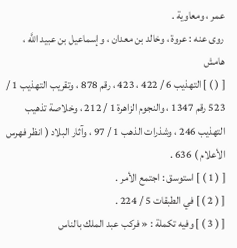عمر ، ومعاوية .
روى عنه : عروة ، وخالد بن معدان ، وإسماعيل بن عبيد اللَّه ،
هامش
[ ( ) ] التهذيب 6 / 422 ، 423 ، رقم 878 ، وتقريب التهذيب 1 / 523 رقم 1347 ، والنجوم الزاهرة 1 / 212 ، وخلاصة تذهيب التهذيب 246 ، وشذرات الذهب 1 / 97 ، وآثار البلاد ( انظر فهرس الأعلام ) 636 .
[ ( 1 ) ] استوسق : اجتمع الأمر .
[ ( 2 ) ] في الطبقات 5 / 224 .
[ ( 3 ) ] وفيه تكملة : « فركب عبد الملك بالناس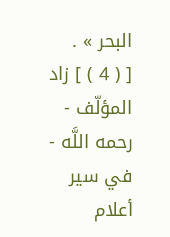البحر » .
[ ( 4 ) ] زاد المؤلّف - رحمه اللَّه - في سير أعلام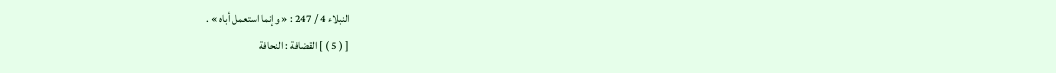النبلاء 4 / 247 : « وإنما استعمل أباه » .
[ ( 5 ) ] القضافة : النحافة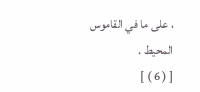، على ما في القاموس المحيط .
[ ( 6 ) ]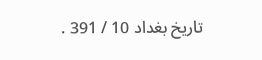تاريخ بغداد 10 / 391 .